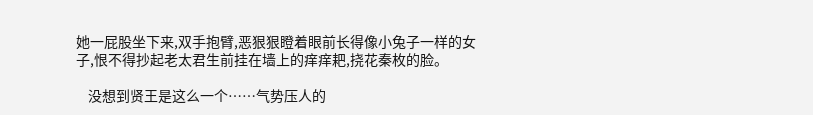她一屁股坐下来,双手抱臂,恶狠狠瞪着眼前长得像小兔子一样的女子,恨不得抄起老太君生前挂在墙上的痒痒耙,挠花秦枚的脸。

    没想到贤王是这么一个……气势压人的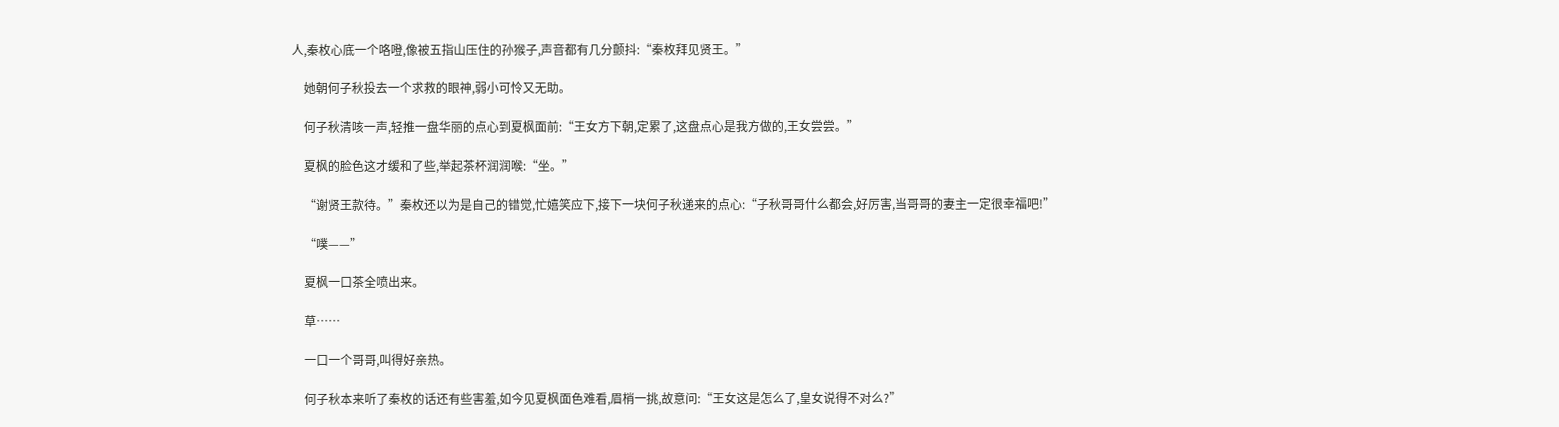人,秦枚心底一个咯噔,像被五指山压住的孙猴子,声音都有几分颤抖:“秦枚拜见贤王。”

    她朝何子秋投去一个求救的眼神,弱小可怜又无助。

    何子秋清咳一声,轻推一盘华丽的点心到夏枫面前:“王女方下朝,定累了,这盘点心是我方做的,王女尝尝。”

    夏枫的脸色这才缓和了些,举起茶杯润润喉:“坐。”

    “谢贤王款待。”秦枚还以为是自己的错觉,忙嬉笑应下,接下一块何子秋递来的点心:“子秋哥哥什么都会,好厉害,当哥哥的妻主一定很幸福吧!”

    “噗——”

    夏枫一口茶全喷出来。

    草……

    一口一个哥哥,叫得好亲热。

    何子秋本来听了秦枚的话还有些害羞,如今见夏枫面色难看,眉梢一挑,故意问:“王女这是怎么了,皇女说得不对么?”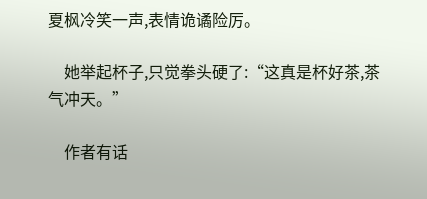夏枫冷笑一声,表情诡谲险厉。

    她举起杯子,只觉拳头硬了:“这真是杯好茶,茶气冲天。”

    作者有话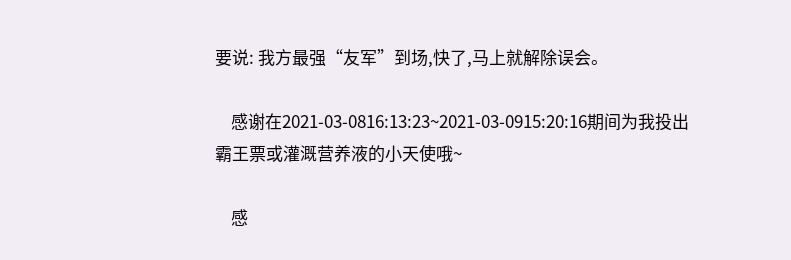要说: 我方最强“友军”到场,快了,马上就解除误会。

    感谢在2021-03-0816:13:23~2021-03-0915:20:16期间为我投出霸王票或灌溉营养液的小天使哦~

    感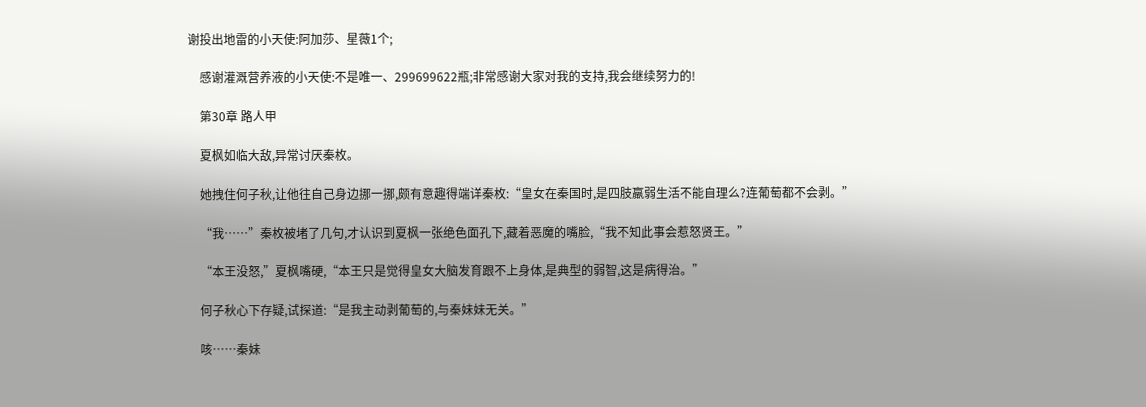谢投出地雷的小天使:阿加莎、星薇1个;

    感谢灌溉营养液的小天使:不是唯一、299699622瓶;非常感谢大家对我的支持,我会继续努力的!

    第30章 路人甲

    夏枫如临大敌,异常讨厌秦枚。

    她拽住何子秋,让他往自己身边挪一挪,颇有意趣得端详秦枚:“皇女在秦国时,是四肢羸弱生活不能自理么?连葡萄都不会剥。”

    “我……”秦枚被堵了几句,才认识到夏枫一张绝色面孔下,藏着恶魔的嘴脸,“我不知此事会惹怒贤王。”

    “本王没怒,”夏枫嘴硬,“本王只是觉得皇女大脑发育跟不上身体,是典型的弱智,这是病得治。”

    何子秋心下存疑,试探道:“是我主动剥葡萄的,与秦妹妹无关。”

    咳……秦妹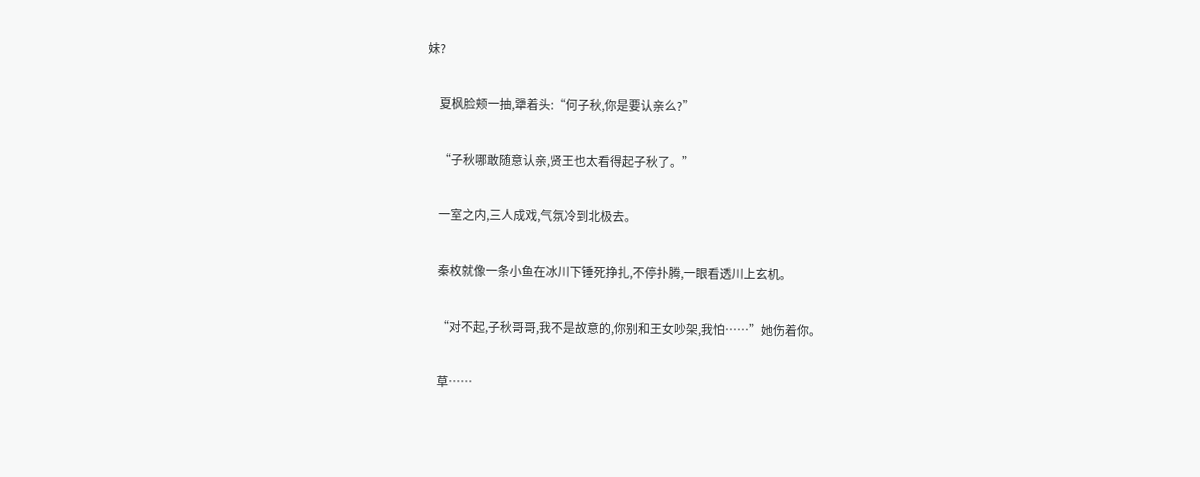妹?

    夏枫脸颊一抽,犟着头:“何子秋,你是要认亲么?”

    “子秋哪敢随意认亲,贤王也太看得起子秋了。”

    一室之内,三人成戏,气氛冷到北极去。

    秦枚就像一条小鱼在冰川下锤死挣扎,不停扑腾,一眼看透川上玄机。

    “对不起,子秋哥哥,我不是故意的,你别和王女吵架,我怕……”她伤着你。

    草……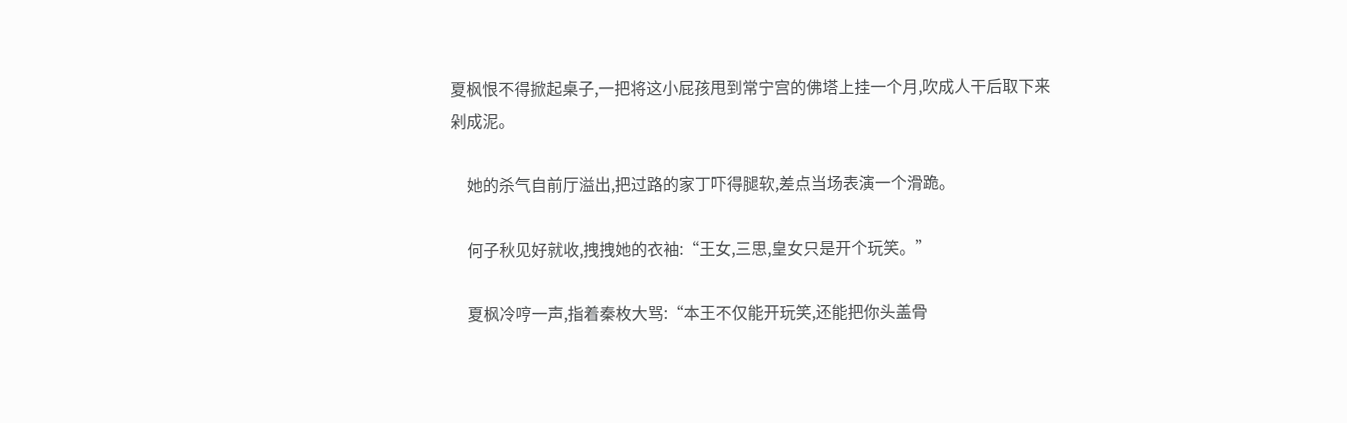夏枫恨不得掀起桌子,一把将这小屁孩甩到常宁宫的佛塔上挂一个月,吹成人干后取下来剁成泥。

    她的杀气自前厅溢出,把过路的家丁吓得腿软,差点当场表演一个滑跪。

    何子秋见好就收,拽拽她的衣袖:“王女,三思,皇女只是开个玩笑。”

    夏枫冷哼一声,指着秦枚大骂:“本王不仅能开玩笑,还能把你头盖骨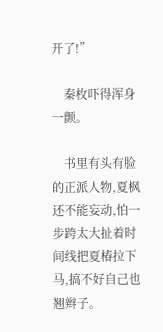开了!”

    秦枚吓得浑身一颤。

    书里有头有脸的正派人物,夏枫还不能妄动,怕一步跨太大扯着时间线把夏椿拉下马,搞不好自己也翘辫子。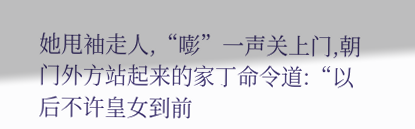她甩袖走人,“嘭”一声关上门,朝门外方站起来的家丁命令道:“以后不许皇女到前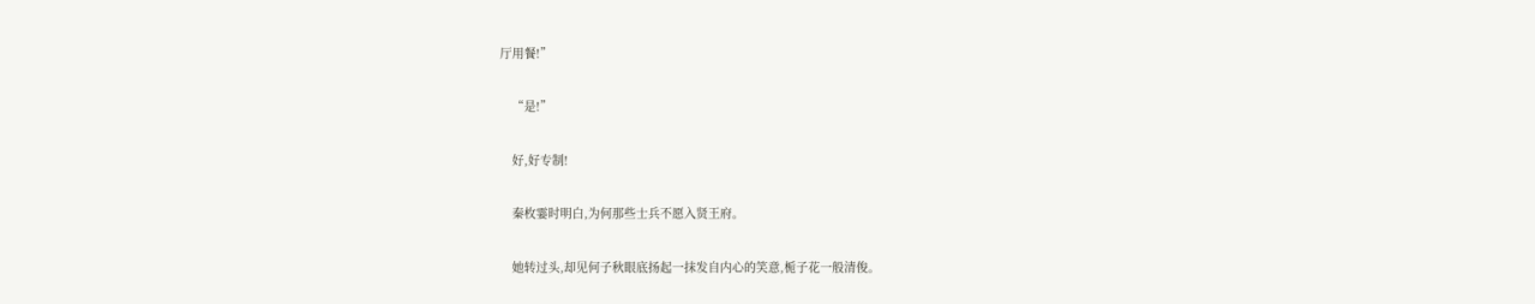厅用餐!”

    “是!”

    好,好专制!

    秦枚霎时明白,为何那些士兵不愿入贤王府。

    她转过头,却见何子秋眼底扬起一抹发自内心的笑意,栀子花一般清俊。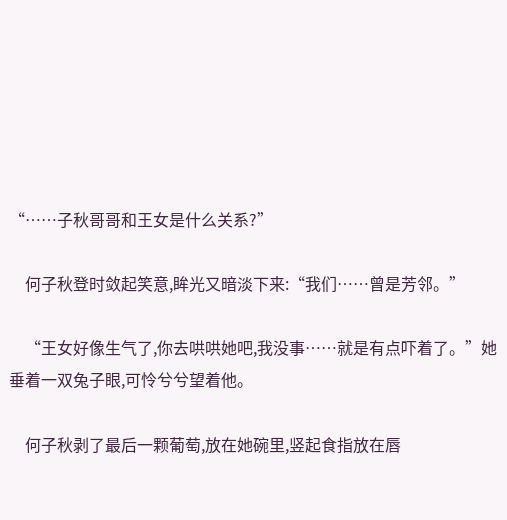“……子秋哥哥和王女是什么关系?”

    何子秋登时敛起笑意,眸光又暗淡下来:“我们……曾是芳邻。”

    “王女好像生气了,你去哄哄她吧,我没事……就是有点吓着了。”她垂着一双兔子眼,可怜兮兮望着他。

    何子秋剥了最后一颗葡萄,放在她碗里,竖起食指放在唇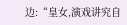边:“皇女,演戏讲究自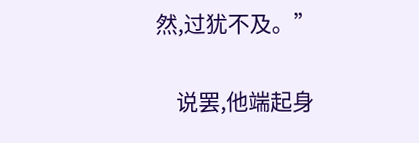然,过犹不及。”

    说罢,他端起身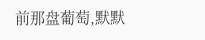前那盘葡萄,默默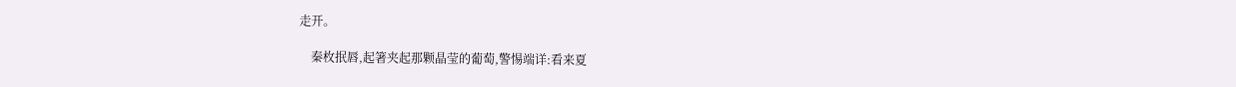走开。

    秦枚抿唇,起箸夹起那颗晶莹的葡萄,警惕端详:看来夏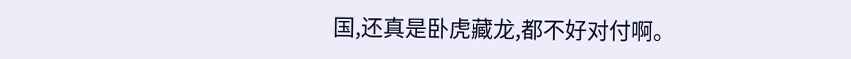国,还真是卧虎藏龙,都不好对付啊。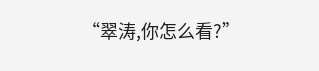“翠涛,你怎么看?”